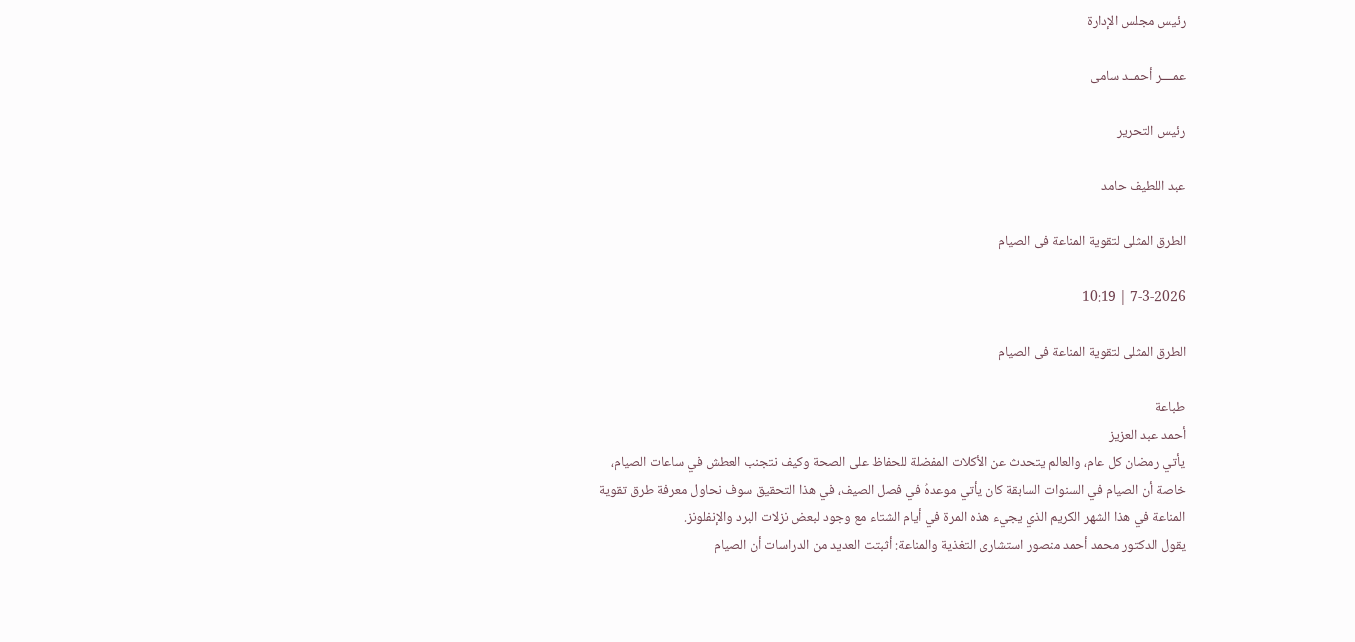رئيس مجلس الإدارة

عمــــر أحمــد سامى

رئيس التحرير

عبد اللطيف حامد

الطرق المثلى لتقوية المناعة فى الصيام

7-3-2026 | 10:19

الطرق المثلى لتقوية المناعة فى الصيام

طباعة
أحمد عبد العزيز
يأتي رمضان كل عام، والعالم يتحدث عن الأكلات المفضلة للحفاظ على الصحة وكيف نتجنب العطش في ساعات الصيام، خاصة أن الصيام في السنوات السابقة كان يأتي موعدهُ في فصل الصيف، في هذا التحقيق سوف نحاول معرفة طرق تقوية المناعة في هذا الشهر الكريم الذي يجيء هذه المرة في أيام الشتاء مع وجود لبعض نزلات البرد والإنفلونز.
يقول الدكتور محمد أحمد منصور استشارى التغذية والمناعة: أثبتت العديد من الدراسات أن الصيام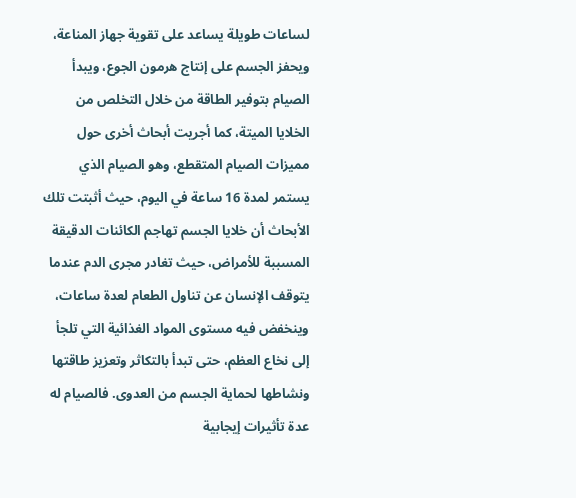لساعات طويلة يساعد على تقوية جهاز المناعة، ويحفز الجسم على إنتاج هرمون الجوع، ويبدأ الصيام بتوفير الطاقة من خلال التخلص من الخلايا الميتة، كما أجريت أبحاث أخرى حول مميزات الصيام المتقطع، وهو الصيام الذي يستمر لمدة 16 ساعة في اليوم، حيث أثبتت تلك الأبحاث أن خلايا الجسم تهاجم الكائنات الدقيقة المسببة للأمراض، حيث تغادر مجرى الدم عندما يتوقف الإنسان عن تناول الطعام لعدة ساعات، وينخفض فيه مستوى المواد الغذائية التي تلجأ إلى نخاع العظم، حتى تبدأ بالتكاثر وتعزيز طاقتها ونشاطها لحماية الجسم من العدوى. فالصيام له عدة تأثيرات إيجابية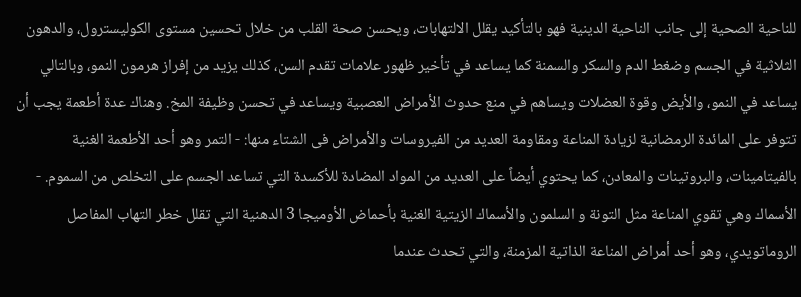للناحية الصحية إلى جانب الناحية الدينية فهو بالتأكيد يقلل الالتهابات، ويحسن صحة القلب من خلال تحسين مستوى الكوليسترول، والدهون الثلاثية في الجسم وضغط الدم والسكر والسمنة كما يساعد في تأخير ظهور علامات تقدم السن، كذلك يزيد من إفراز هرمون النمو، وبالتالي يساعد في النمو، والأيض وقوة العضلات ويساهم في منع حدوث الأمراض العصبية ويساعد في تحسن وظيفة المخ. وهناك عدة أطعمة يجب أن تتوفر على المائدة الرمضانية لزيادة المناعة ومقاومة العديد من الفيروسات والأمراض فى الشتاء منها: - التمر وهو أحد الأطعمة الغنية بالفيتامينات، والبروتينات والمعادن، كما يحتوي أيضاً على العديد من المواد المضادة للأكسدة التي تساعد الجسم على التخلص من السموم. -  الأسماك وهي تقوي المناعة مثل التونة و السلمون والأسماك الزيتية الغنية بأحماض الأوميجا 3 الدهنية التي تقلل خطر التهاب المفاصل الروماتويدي، وهو أحد أمراض المناعة الذاتية المزمنة، والتي تحدث عندما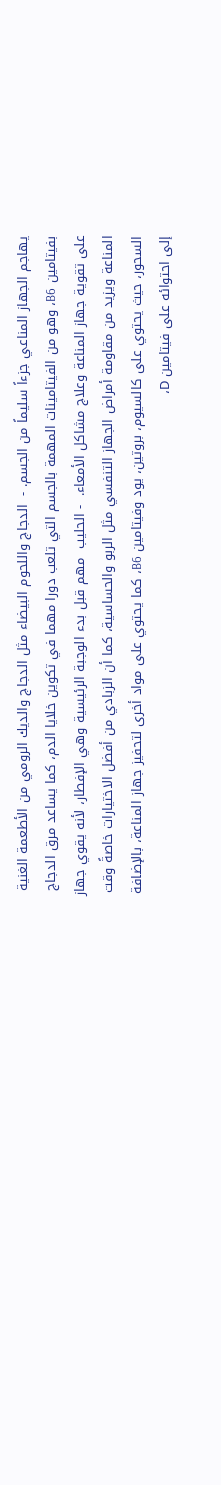يهاجم الجهاز المناعي جزءاً سليماً من الجسم. -  الدجاج واللحوم البيضاء مثل الدجاج والديك الرومي من الأطعمة الغنية بفيتامين B6، وهو من الفيتامينات المهمة بالجسم التي تلعب دورا مهما في تكوين خلايا الدم، كما يساعد مرق الدجاج على تقوية جهاز المناعة وعلاج مشاكل الأمعاء.  - الحليب  مهم قبل بدء الوجبة الرئيسية وهي الإفطار، لأنه يقوي جهاز المناعة ويزيد من مقاومة أمراض الجهاز التنفسي مثل الربو والحساسية، كما أن الزبادي من أفضل الاختيارات خاصةً وقت السحور، حيث يحتوي على كالسيوم، بروتين، يود وفيتامين B6، كما يحتوي على مواد أخرى لتحفيز جهاز المناعة، بالإضافة إلى احتوائه على فيتامين D،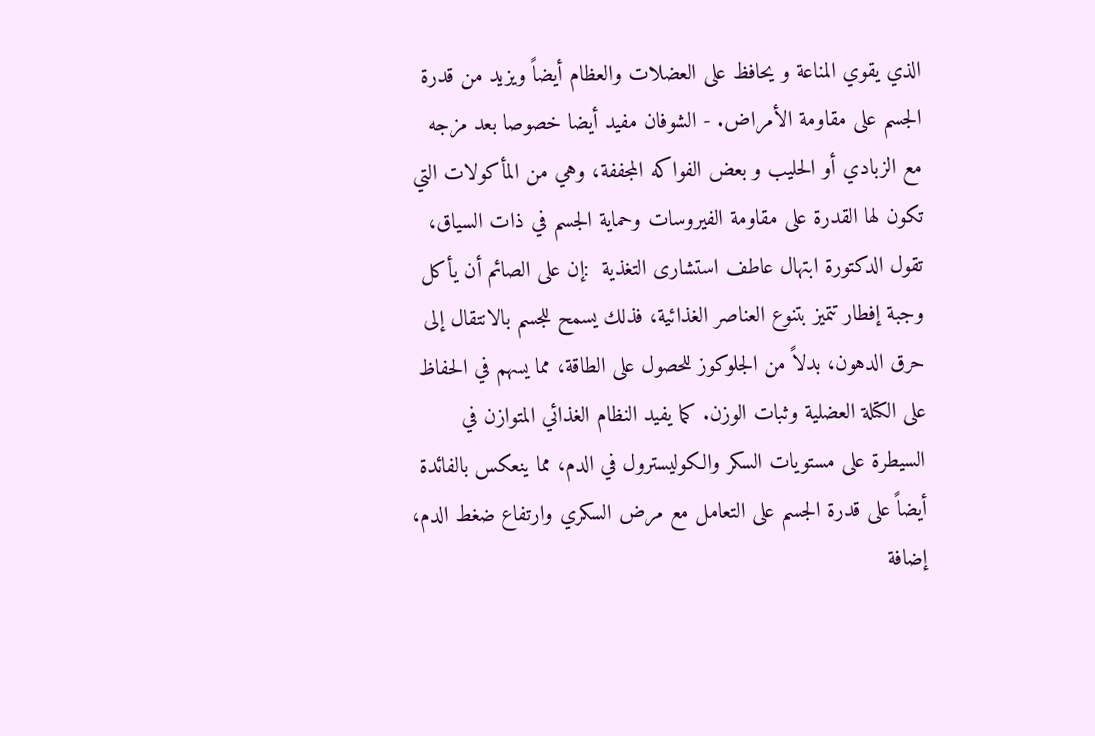الذي يقوي المناعة و يحافظ على العضلات والعظام أيضاً ويزيد من قدرة الجسم على مقاومة الأمراض. - الشوفان مفيد أيضا خصوصا بعد مزجه مع الزبادي أو الحليب و بعض الفواكه المجففة، وهي من المأكولات التي تكون لها القدرة على مقاومة الفيروسات وحماية الجسم في ذات السياق، تقول الدكتورة ابتهال عاطف استشارى التغذية  :إن على الصائم أن يأكل وجبة إفطار تتميز بتنوع العناصر الغذائية، فذلك يسمح للجسم بالانتقال إلى حرق الدهون، بدلاً من الجلوكوز للحصول على الطاقة، مما يسهم في الحفاظ على الكتلة العضلية وثبات الوزن. كما يفيد النظام الغذائي المتوازن في السيطرة على مستويات السكر والكوليسترول في الدم، مما ينعكس بالفائدة أيضاً على قدرة الجسم على التعامل مع مرض السكري وارتفاع ضغط الدم، إضافة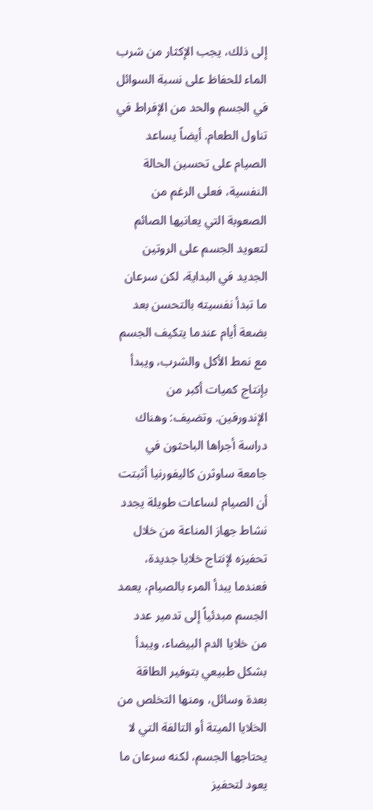إلى ذلك، يجب الإكثار من شرب الماء للحفاظ على نسبة السوائل في الجسم والحد من الإفراط في تناول الطعام. أيضاً يساعد الصيام على تحسين الحالة النفسية، فعلى الرغم من الصعوبة التي يعانيها الصائم لتعويد الجسم على الروتين الجديد في البداية، لكن سرعان ما تبدأ نفسيته بالتحسن بعد بضعة أيام عندما يتكيف الجسم مع نمط الأكل والشرب، ويبدأ بإنتاج كميات أكبر من الإندورفين. وتضيف: وهناك دراسة أجراها الباحثون في جامعة ساوثرن كاليفورنيا أثبتت أن الصيام لساعات طويلة يجدد نشاط جهاز المناعة من خلال تحفيزه لإنتاج خلايا جديدة، فعندما يبدأ المرء بالصيام، يعمد الجسم مبدئياً إلى تدمير عدد من خلايا الدم البيضاء، ويبدأ بشكل طبيعي بتوفير الطاقة بعدة وسائل، ومنها التخلص من الخلايا الميتة أو التالفة التي لا يحتاجها الجسم، لكنه سرعان ما يعود لتحفيز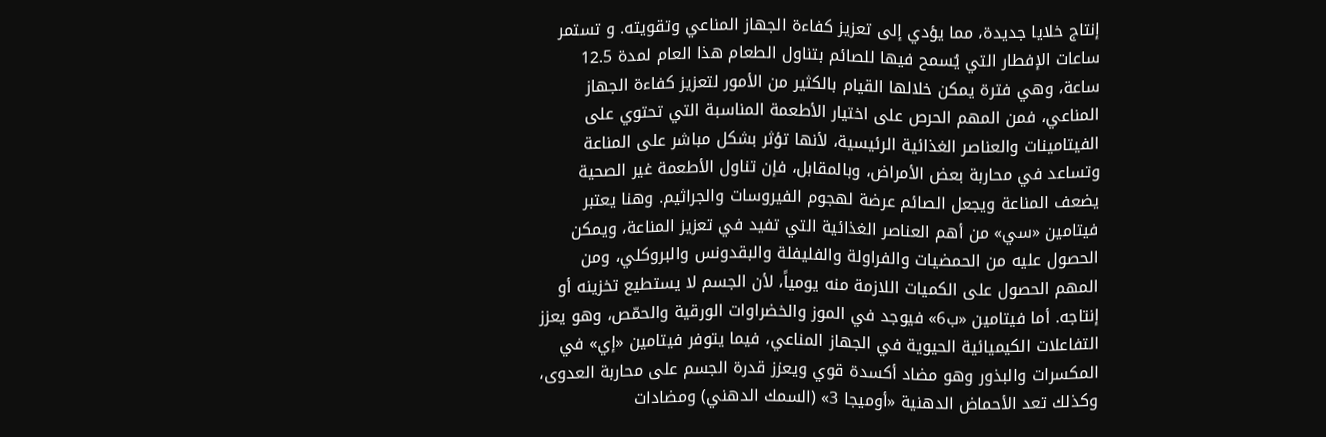إنتاج خلايا جديدة، مما يؤدي إلى تعزيز كفاءة الجهاز المناعي وتقويته. و تستمر ساعات الإفطار التي يُسمح فيها للصائم بتناول الطعام هذا العام لمدة 12.5 ساعة، وهي فترة يمكن خلالها القيام بالكثير من الأمور لتعزيز كفاءة الجهاز المناعي، فمن المهم الحرص على اختيار الأطعمة المناسبة التي تحتوي على الفيتامينات والعناصر الغذائية الرئيسية، لأنها تؤثر بشكل مباشر على المناعة وتساعد في محاربة بعض الأمراض، وبالمقابل، فإن تناول الأطعمة غير الصحية يضعف المناعة ويجعل الصائم عرضة لهجوم الفيروسات والجراثيم. وهنا يعتبر فيتامين «سي» من أهم العناصر الغذائية التي تفيد في تعزيز المناعة، ويمكن الحصول عليه من الحمضيات والفراولة والفليفلة والبقدونس والبروكلي، ومن المهم الحصول على الكميات اللازمة منه يومياً، لأن الجسم لا يستطيع تخزينه أو إنتاجه. أما فيتامين «ب6» فيوجد في الموز والخضراوات الورقية والحمّص، وهو يعزز التفاعلات الكيميائية الحيوية في الجهاز المناعي، فيما يتوفر فيتامين «إي» في المكسرات والبذور وهو مضاد أكسدة قوي ويعزز قدرة الجسم على محاربة العدوى، وكذلك تعد الأحماض الدهنية «أوميجا 3» (السمك الدهني) ومضادات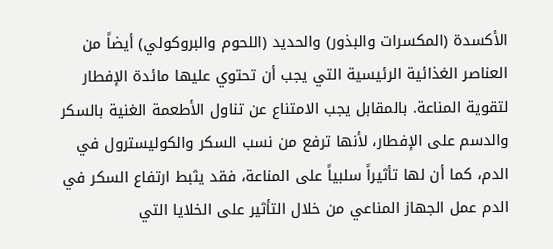الأكسدة (المكسرات والبذور) والحديد (اللحوم والبروكولي) أيضاً من العناصر الغذائية الرئيسية التي يجب أن تحتوي عليها مائدة الإفطار لتقوية المناعة. بالمقابل يجب الامتناع عن تناول الأطعمة الغنية بالسكر والدسم على الإفطار، لأنها ترفع من نسب السكر والكوليسترول في الدم، كما أن لها تأثيراً سلبياً على المناعة، فقد يثبط ارتفاع السكر في الدم عمل الجهاز المناعي من خلال التأثير على الخلايا التي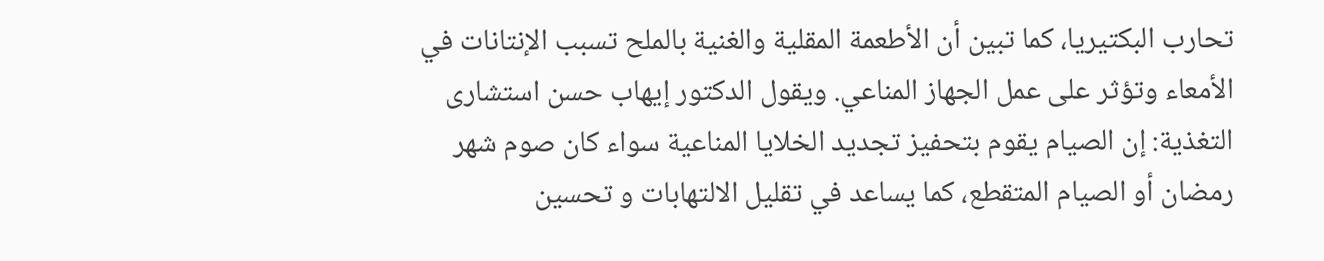تحارب البكتيريا، كما تبين أن الأطعمة المقلية والغنية بالملح تسبب الإنتانات في الأمعاء وتؤثر على عمل الجهاز المناعي. ويقول الدكتور إيهاب حسن استشارى التغذية: إن الصيام يقوم بتحفيز تجديد الخلايا المناعية سواء كان صوم شهر رمضان أو الصيام المتقطع، كما يساعد في تقليل الالتهابات و تحسين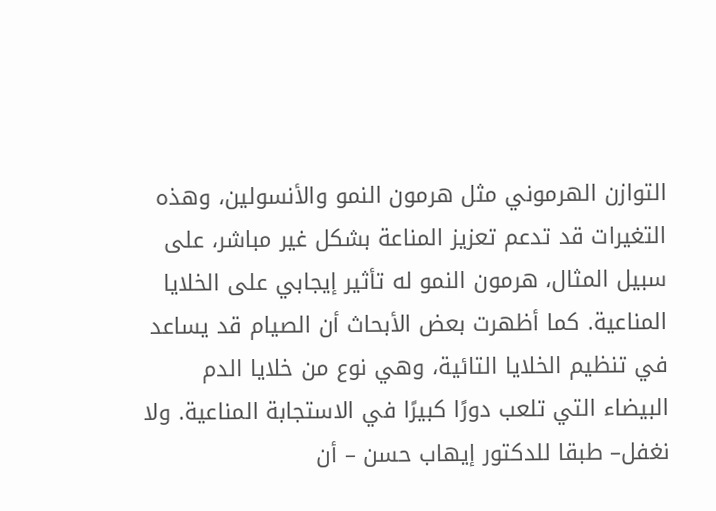التوازن الهرموني مثل هرمون النمو والأنسولين، وهذه التغيرات قد تدعم تعزيز المناعة بشكل غير مباشر، على سبيل المثال، هرمون النمو له تأثير إيجابي على الخلايا المناعية. كما أظهرت بعض الأبحاث أن الصيام قد يساعد في تنظيم الخلايا التائية، وهي نوع من خلايا الدم البيضاء التي تلعب دورًا كبيرًا في الاستجابة المناعية. ولا نغفل– طبقا للدكتور إيهاب حسن – أن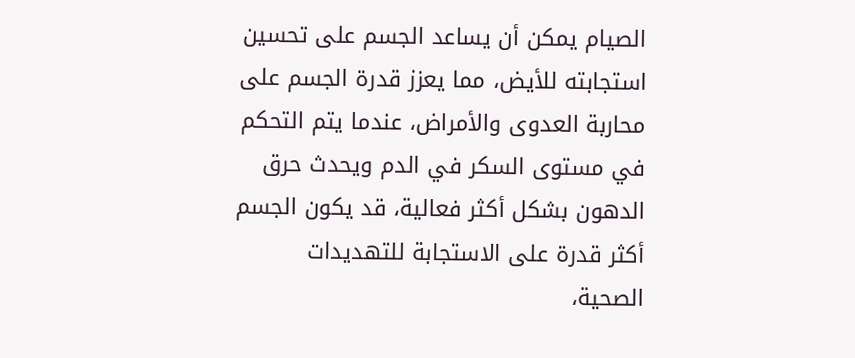الصيام يمكن أن يساعد الجسم على تحسين استجابته للأيض، مما يعزز قدرة الجسم على محاربة العدوى والأمراض، عندما يتم التحكم في مستوى السكر في الدم ويحدث حرق الدهون بشكل أكثر فعالية، قد يكون الجسم أكثر قدرة على الاستجابة للتهديدات الصحية،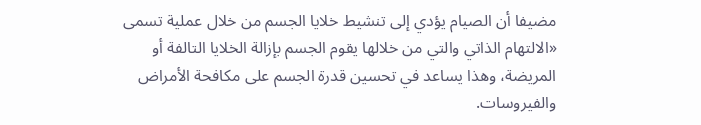مضيفا أن الصيام يؤدي إلى تنشيط خلايا الجسم من خلال عملية تسمى «الالتهام الذاتي والتي من خلالها يقوم الجسم بإزالة الخلايا التالفة أو المريضة، وهذا يساعد في تحسين قدرة الجسم على مكافحة الأمراض والفيروسات.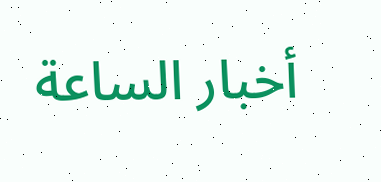أخبار الساعة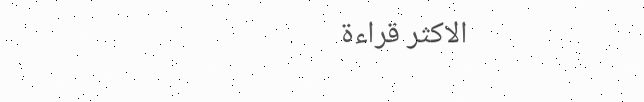الاكثر قراءة